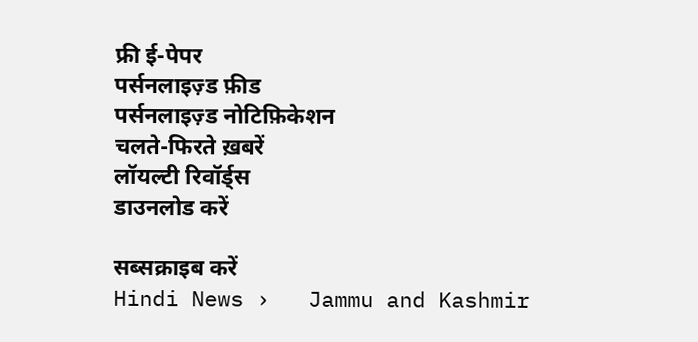फ्री ई-पेपर
पर्सनलाइज़्ड फ़ीड
पर्सनलाइज़्ड नोटिफ़िकेशन
चलते-फिरते ख़बरें
लॉयल्टी रिवॉर्ड्स
डाउनलोड करें

सब्सक्राइब करें
Hindi News ›   Jammu and Kashmir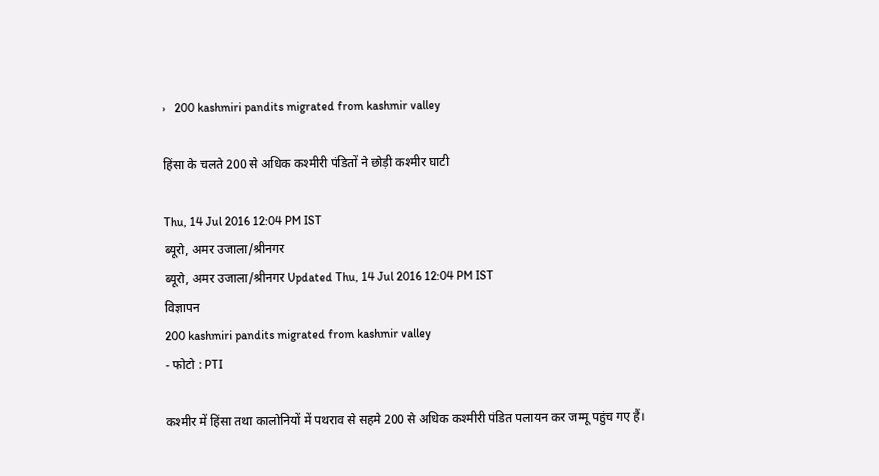›   200 kashmiri pandits migrated from kashmir valley

हिंसा के चलते 200 से अधिक कश्मीरी पंडितों ने छोड़ी कश्मीर घाटी

Thu, 14 Jul 2016 12:04 PM IST
ब्यूरो, अमर उजाला/श्रीनगर
ब्यूरो, अमर उजाला/श्रीनगर Updated Thu, 14 Jul 2016 12:04 PM IST
विज्ञापन
200 kashmiri pandits migrated from kashmir valley
- फोटो : PTI

कश्मीर में हिंसा तथा कालोनियों में पथराव से सहमे 200 से अधिक कश्मीरी पंडित पलायन कर जम्मू पहुंच गए हैं।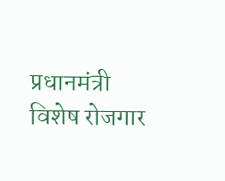प्रधानमंत्री विशेष रोजगार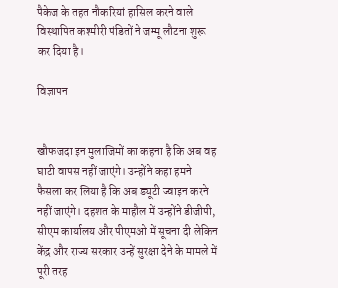पैकेज के तहत नौकरियां हासिल करने वाले विस्थापित कश्मीरी पंडितों ने जम्मू लौटना शुरू कर दिया है।

विज्ञापन


खौफजदा इन मुलाजिमों का कहना है कि अब वह घाटी वापस नहीं जाएंगे। उन्होंने कहा हमने फैसला कर लिया है कि अब ड्यूटी ज्वाइन करने नहीं जाएंगे। दहशत के माहौल में उन्होंने डीजीपी, सीएम कार्यालय और पीएमओ में सूचना दी लेकिन केंद्र और राज्य सरकार उन्हें सुरक्षा देने के मामले में पूरी तरह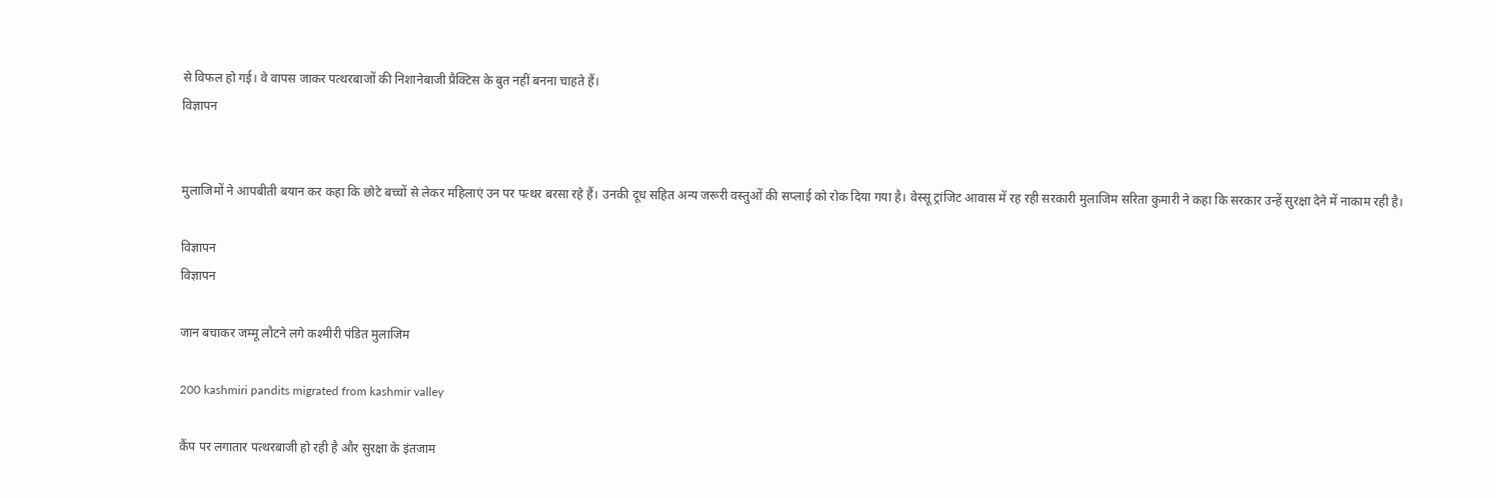से विफल हो गई। वे वापस जाकर पत्थरबाजों की निशानेबाजी प्रैक्टिस के बुत नहीं बनना चाहते हैं।
विज्ञापन


मुलाजिमों ने आपबीती बयान कर कहा कि छोटे बच्चों से लेकर महिलाएं उन पर पत्थर बरसा रहे हैं। उनकी दूध सहित अन्य जरूरी वस्तुओं की सप्लाई को रोक दिया गया है। वेस्सू ट्रांजिट आवास में रह रही सरकारी मुलाजिम सरिता कुमारी ने कहा कि सरकार उन्हें सुरक्षा देने में नाकाम रही है।

विज्ञापन
विज्ञापन

जान बचाकर जम्मू लौटने लगे कश्मीरी पंडित मुलाजिम

200 kashmiri pandits migrated from kashmir valley

कैंप पर लगातार पत्थरबाजी हो रही है और सुरक्षा के इंतजाम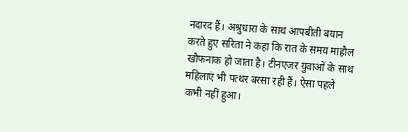नदारद हैं। अश्रुधारा के साथ आपबीती बयान करते हुए सरिता ने कहा कि रात के समय माहौल खौफनाक हो जाता है। टीनएजर युवाओं के साथ महिलाएं भी पत्थर बरसा रही हैं। ऐसा पहले कभी नहीं हुआ।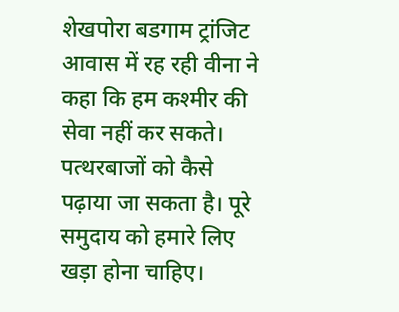शेखपोरा बडगाम ट्रांजिट आवास में रह रही वीना ने कहा कि हम कश्मीर की सेवा नहीं कर सकते। पत्थरबाजों को कैसे पढ़ाया जा सकता है। पूरे समुदाय को हमारे लिए खड़ा होना चाहिए।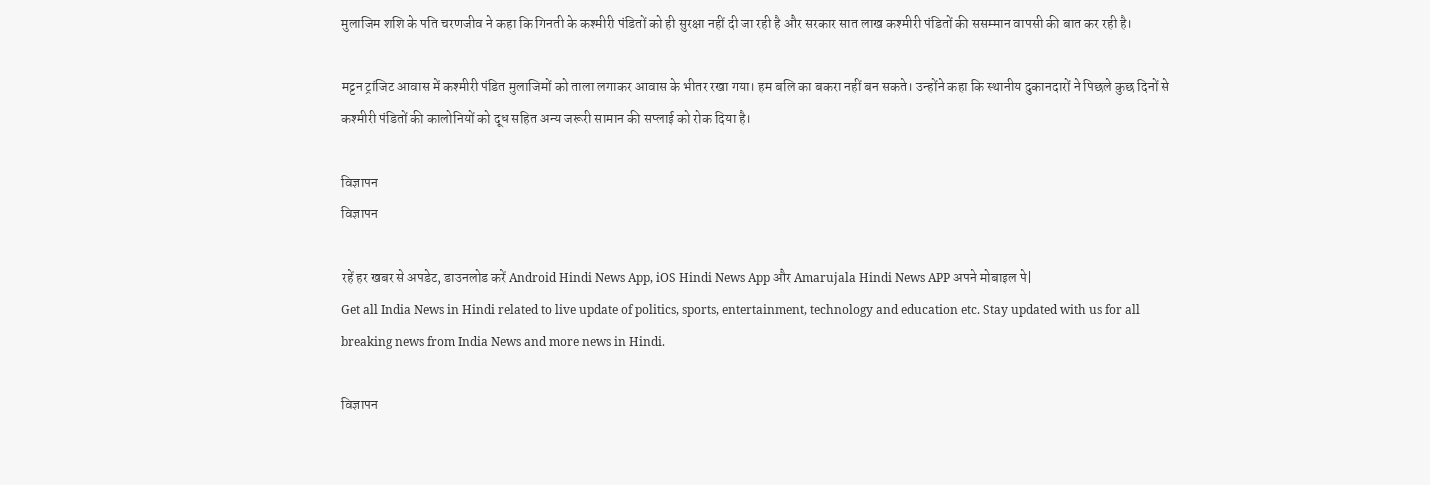मुलाजिम शशि के पति चरणजीव ने कहा कि गिनती के कश्मीरी पंडितों को ही सुरक्षा नहीं दी जा रही है और सरकार सात लाख कश्मीरी पंडितों की ससम्मान वापसी की बात कर रही है।

मट्टन ट्रांजिट आवास में कश्मीरी पंडित मुलाजिमों को ताला लगाकर आवास के भीतर रखा गया। हम बलि का बकरा नहीं बन सकते। उन्होंने कहा कि स्थानीय दुकानदारों ने पिछले कुछ दिनों से कश्मीरी पंडितों की कालोनियों को दूध सहित अन्य जरूरी सामान की सप्लाई को रोक दिया है।

विज्ञापन
विज्ञापन

रहें हर खबर से अपडेट, डाउनलोड करें Android Hindi News App, iOS Hindi News App और Amarujala Hindi News APP अपने मोबाइल पे|
Get all India News in Hindi related to live update of politics, sports, entertainment, technology and education etc. Stay updated with us for all breaking news from India News and more news in Hindi.

विज्ञापन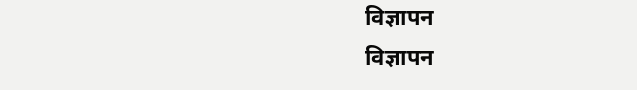विज्ञापन
विज्ञापन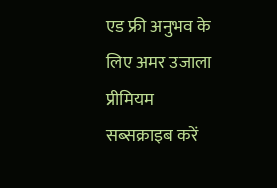एड फ्री अनुभव के लिए अमर उजाला प्रीमियम सब्सक्राइब करें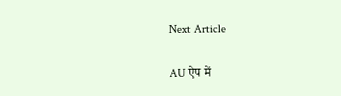Next Article

AU ऐप में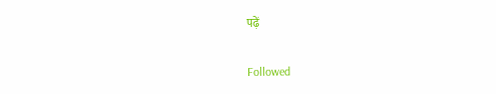पढ़ें

Followed